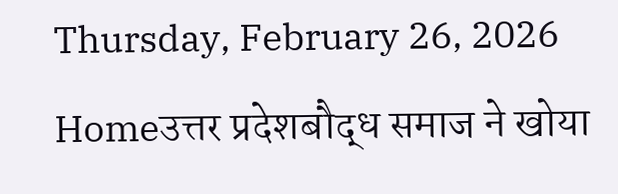Thursday, February 26, 2026
Homeउत्तर प्रदेशबौद्ध समाज ने खोया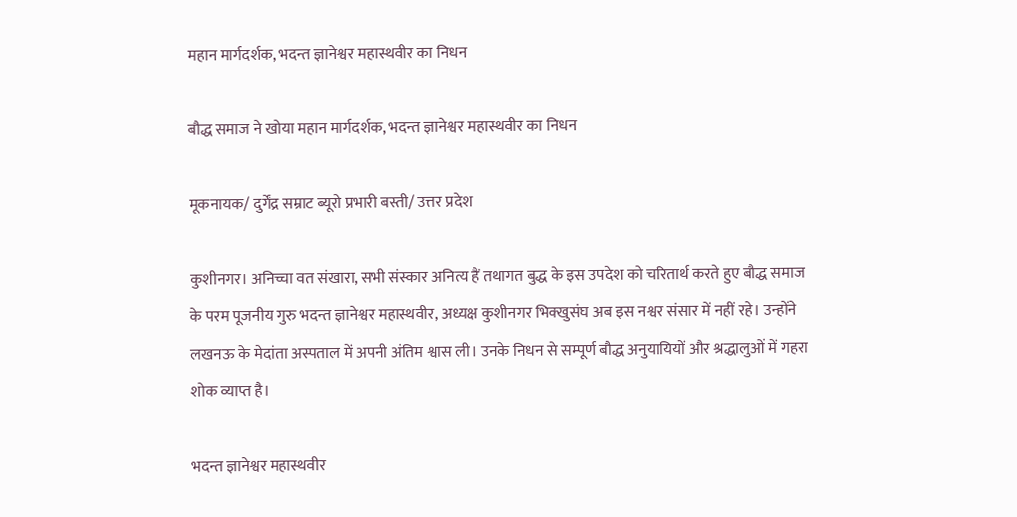महान मार्गदर्शक, भदन्त ज्ञानेश्वर महास्थवीर का निधन

बौद्ध समाज ने खोया महान मार्गदर्शक, भदन्त ज्ञानेश्वर महास्थवीर का निधन

मूकनायक/ दुर्गेंद्र सम्राट ब्यूरो प्रभारी बस्ती/ उत्तर प्रदेश

कुशीनगर। अनिच्चा वत संखारा, सभी संस्कार अनित्य हैं तथागत बुद्ध के इस उपदेश को चरितार्थ करते हुए बौद्ध समाज के परम पूजनीय गुरु भदन्त ज्ञानेश्वर महास्थवीर, अध्यक्ष कुशीनगर भिक्खुसंघ अब इस नश्वर संसार में नहीं रहे। उन्होंने लखनऊ के मेदांता अस्पताल में अपनी अंतिम श्वास ली। उनके निधन से सम्पूर्ण बौद्ध अनुयायियों और श्रद्धालुओं में गहरा शोक व्याप्त है।

भदन्त ज्ञानेश्वर महास्थवीर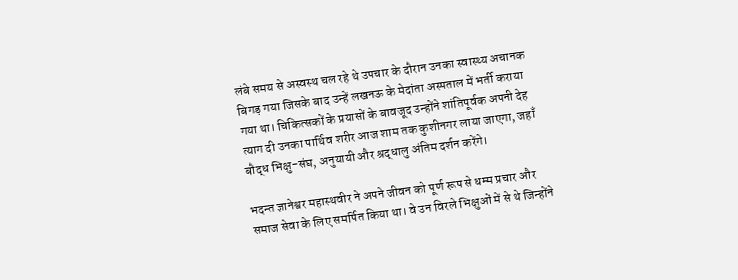लंबे समय से अस्वस्थ चल रहे थे उपचार के दौरान उनका स्वास्थ्य अचानक बिगड़ गया जिसके बाद उन्हें लखनऊ के मेदांता अस्पताल में भर्ती कराया गया था। चिकित्सकों के प्रयासों के बावजूद उन्होंने शांतिपूर्वक अपनी देह त्याग दी उनका पार्थिव शरीर आज शाम तक कुशीनगर लाया जाएगा, जहाँ बौद्ध भिक्षु-संघ, अनुयायी और श्रद्धालु अंतिम दर्शन करेंगे।

भदन्त ज्ञानेश्वर महास्थवीर ने अपने जीवन को पूर्ण रूप से धम्म प्रचार और समाज सेवा के लिए समर्पित किया था। वे उन विरले भिक्षुओं में से थे जिन्होंने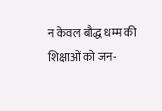न केवल बौद्ध धम्म की शिक्षाओं को जन-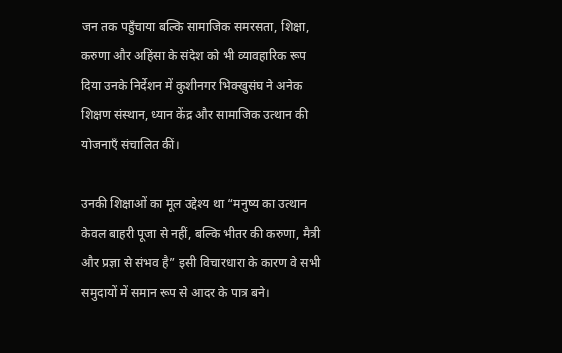जन तक पहुँचाया बल्कि सामाजिक समरसता, शिक्षा, करुणा और अहिंसा के संदेश को भी व्यावहारिक रूप दिया उनके निर्देशन में कुशीनगर भिक्खुसंघ ने अनेक शिक्षण संस्थान, ध्यान केंद्र और सामाजिक उत्थान की योजनाएँ संचालित कीं।

उनकी शिक्षाओं का मूल उद्देश्य था “मनुष्य का उत्थान केवल बाहरी पूजा से नहीं, बल्कि भीतर की करुणा, मैत्री और प्रज्ञा से संभव है” इसी विचारधारा के कारण वे सभी समुदायों में समान रूप से आदर के पात्र बने।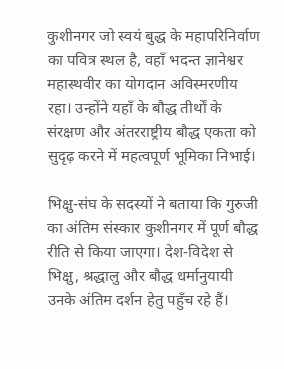कुशीनगर जो स्वयं बुद्ध के महापरिनिर्वाण का पवित्र स्थल है, वहाँ भदन्त ज्ञानेश्वर महास्थवीर का योगदान अविस्मरणीय रहा। उन्होंने यहाँ के बौद्ध तीर्थों के संरक्षण और अंतरराष्ट्रीय बौद्ध एकता को सुदृढ़ करने में महत्वपूर्ण भूमिका निभाई।

भिक्षु-संघ के सदस्यों ने बताया कि गुरुजी का अंतिम संस्कार कुशीनगर में पूर्ण बौद्ध रीति से किया जाएगा। देश-विदेश से भिक्षु, श्रद्धालु और बौद्ध धर्मानुयायी उनके अंतिम दर्शन हेतु पहुँच रहे हैं।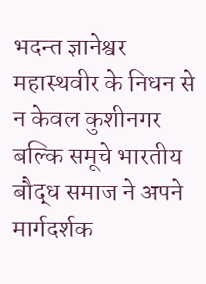भदन्त ज्ञानेश्वर महास्थवीर के निधन से न केवल कुशीनगर बल्कि समूचे भारतीय बौद्ध समाज ने अपने मार्गदर्शक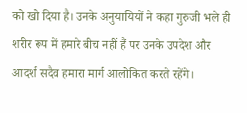को खो दिया है। उनके अनुयायियों ने कहा गुरुजी भले ही शरीर रूप में हमारे बीच नहीं हैं पर उनके उपदेश और आदर्श सदैव हमारा मार्ग आलोकित करते रहेंगे।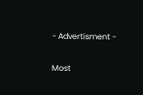- Advertisment -

Most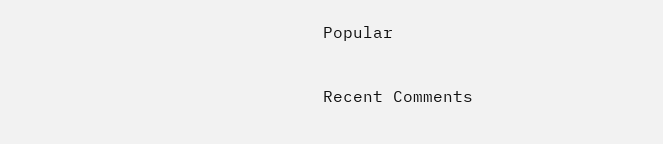Popular

Recent Comments